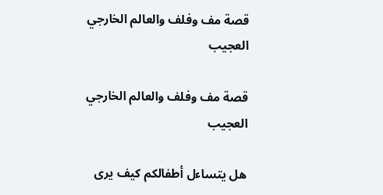قصة مف وفلف والعالم الخارجي العجيب

قصة مف وفلف والعالم الخارجي العجيب

هل يتساءل أطفالكم كيف يرى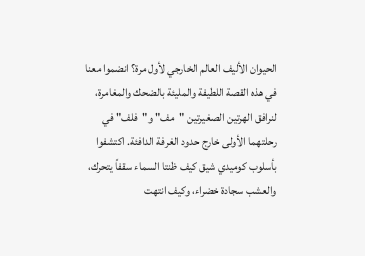الحيوان الأليف العالم الخارجي لأول مرة؟ انضموا معنا في هذه القصة اللطيفة والمليئة بالضحك والمغامرة، لنرافق الهرتين الصغيرتين "مف" و"فلف" في رحلتهما الأولى خارج حدود الغرفة الدافئة. اكتشفوا بأسلوب كوميدي شيق كيف ظنتا السماء سقفاً يتحرك، والعشب سجادة خضراء، وكيف انتهت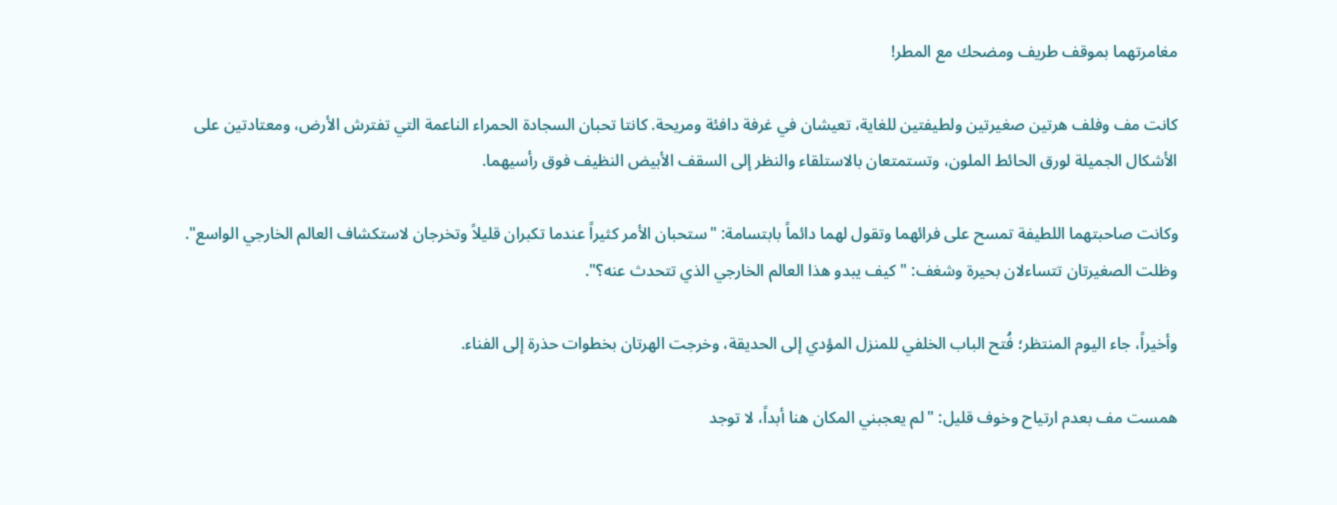مغامرتهما بموقف طريف ومضحك مع المطر!

كانت مف وفلف هرتين صغيرتين ولطيفتين للغاية، تعيشان في غرفة دافئة ومريحة. كانتا تحبان السجادة الحمراء الناعمة التي تفترش الأرض، ومعتادتين على الأشكال الجميلة لورق الحائط الملون، وتستمتعان بالاستلقاء والنظر إلى السقف الأبيض النظيف فوق رأسيهما.

وكانت صاحبتهما اللطيفة تمسح على فرائهما وتقول لهما دائماً بابتسامة: "ستحبان الأمر كثيراً عندما تكبران قليلاً وتخرجان لاستكشاف العالم الخارجي الواسع". وظلت الصغيرتان تتساءلان بحيرة وشغف: "كيف يبدو هذا العالم الخارجي الذي تتحدث عنه؟".

وأخيراً، جاء اليوم المنتظر؛ فُتح الباب الخلفي للمنزل المؤدي إلى الحديقة، وخرجت الهرتان بخطوات حذرة إلى الفناء.

همست مف بعدم ارتياح وخوف قليل: "لم يعجبني المكان هنا أبداً، لا توجد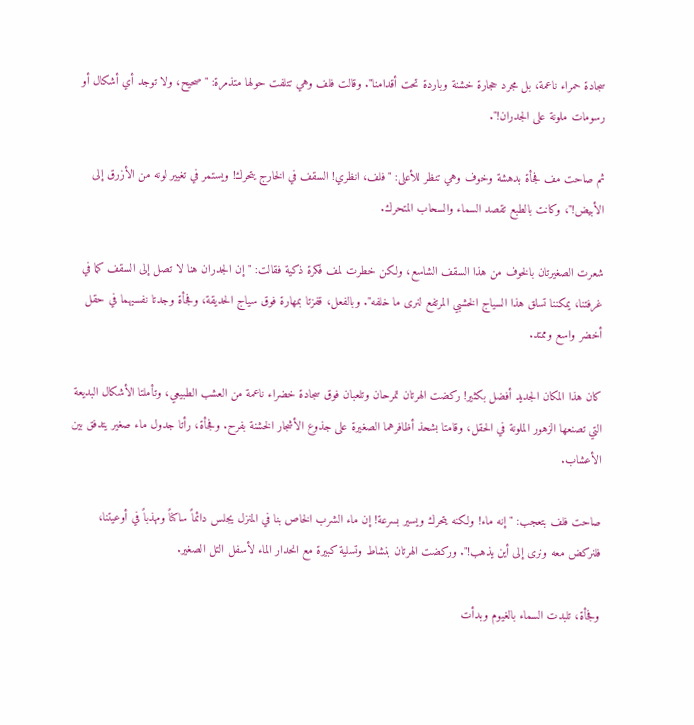سجادة حمراء ناعمة، بل مجرد حجارة خشنة وباردة تحت أقدامنا". وقالت فلف وهي تتلفت حولها متذمرة: "صحيح، ولا توجد أي أشكال أو رسومات ملونة على الجدران!".

ثم صاحت مف فجأة بدهشة وخوف وهي تنظر للأعلى: "فلف، انظري! السقف في الخارج يتحرك! ويستمر في تغيير لونه من الأزرق إلى الأبيض!"، وكانت بالطبع تقصد السماء والسحاب المتحرك.

شعرت الصغيرتان بالخوف من هذا السقف الشاسع، ولكن خطرت لمف فكرة ذكية فقالت: "إن الجدران هنا لا تصل إلى السقف كما في غرفتنا، يمكننا تسلق هذا السياج الخشبي المرتفع لنرى ما خلفه". وبالفعل، قفزتا بمهارة فوق سياج الحديقة، وفجأة وجدتا نفسيهما في حقل أخضر واسع وممتد.

كان هذا المكان الجديد أفضل بكثير! ركضت الهرتان تمرحان وتلعبان فوق سجادة خضراء ناعمة من العشب الطبيعي، وتأملتا الأشكال البديعة التي تصنعها الزهور الملونة في الحقل، وقامتا بشحذ أظافرهما الصغيرة على جذوع الأشجار الخشنة بفرح. وفجأة، رأتا جدول ماء صغير يتدفق بين الأعشاب.

صاحت فلف بتعجب: "إنه ماء! ولكنه يتحرك ويسير بسرعة! إن ماء الشرب الخاص بنا في المنزل يجلس دائماً ساكناً ومهذباً في أوعيتنا، فلنركض معه ونرى إلى أين يذهب!". وركضت الهرتان بنشاط وتسلية كبيرة مع انحدار الماء لأسفل التل الصغير.

وفجأة، تلبدت السماء بالغيوم وبدأت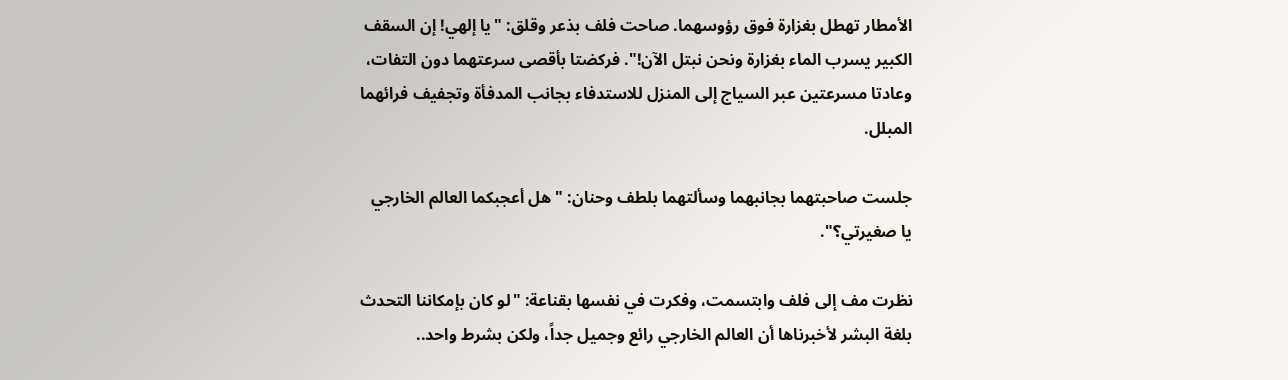الأمطار تهطل بغزارة فوق رؤوسهما. صاحت فلف بذعر وقلق: "يا إلهي! إن السقف الكبير يسرب الماء بغزارة ونحن نبتل الآن!". فركضتا بأقصى سرعتهما دون التفات، وعادتا مسرعتين عبر السياج إلى المنزل للاستدفاء بجانب المدفأة وتجفيف فرائهما المبلل.

جلست صاحبتهما بجانبهما وسألتهما بلطف وحنان: "هل أعجبكما العالم الخارجي يا صغيرتي؟".

نظرت مف إلى فلف وابتسمت، وفكرت في نفسها بقناعة: "لو كان بإمكاننا التحدث بلغة البشر لأخبرناها أن العالم الخارجي رائع وجميل جداً، ولكن بشرط واحد..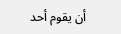أن يقوم أحد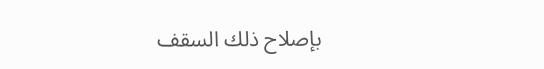بإصلاح ذلك السقف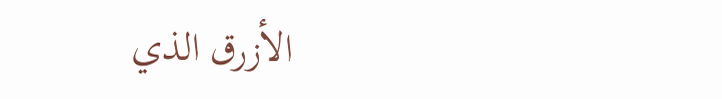الأزرق الذي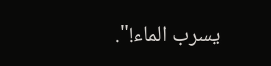يسرب الماء!".